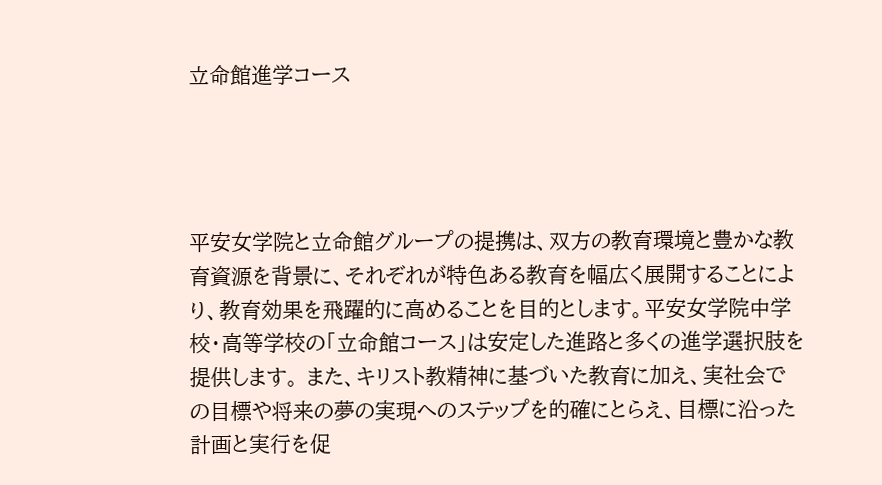立命館進学コース




平安女学院と立命館グループの提携は、双方の教育環境と豊かな教育資源を背景に、それぞれが特色ある教育を幅広く展開することにより、教育効果を飛躍的に高めることを目的とします。平安女学院中学校・高等学校の「立命館コース」は安定した進路と多くの進学選択肢を提供します。 また、キリスト教精神に基づいた教育に加え、実社会での目標や将来の夢の実現へのステップを的確にとらえ、目標に沿った計画と実行を促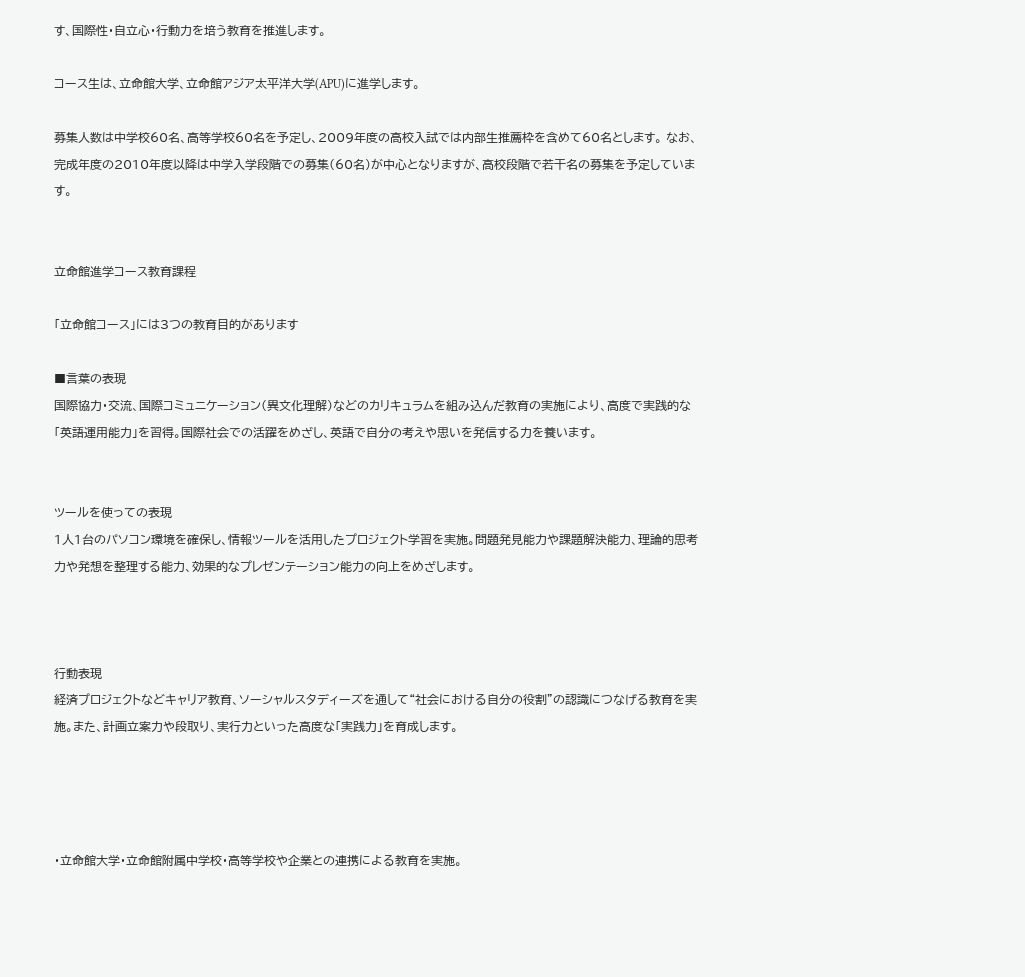す、国際性・自立心・行動力を培う教育を推進します。

コース生は、立命館大学、立命館アジア太平洋大学(APU)に進学します。

募集人数は中学校60名、高等学校60名を予定し、2009年度の高校入試では内部生推薦枠を含めて60名とします。 なお、完成年度の2010年度以降は中学入学段階での募集(60名)が中心となりますが、高校段階で若干名の募集を予定しています。


立命館進学コース教育課程

「立命館コース」には3つの教育目的があります

■言葉の表現
国際協力・交流、国際コミュニケーション(異文化理解)などのカリキュラムを組み込んだ教育の実施により、高度で実践的な「英語運用能力」を習得。国際社会での活躍をめざし、英語で自分の考えや思いを発信する力を養います。


ツールを使っての表現
1人1台のパソコン環境を確保し、情報ツールを活用したプロジェクト学習を実施。問題発見能力や課題解決能力、理論的思考力や発想を整理する能力、効果的なプレゼンテーション能力の向上をめざします。



行動表現
経済プロジェクトなどキャリア教育、ソーシャルスタディーズを通して“社会における自分の役割”の認識につなげる教育を実施。また、計画立案力や段取り、実行力といった高度な「実践力」を育成します。




・立命館大学・立命館附属中学校・高等学校や企業との連携による教育を実施。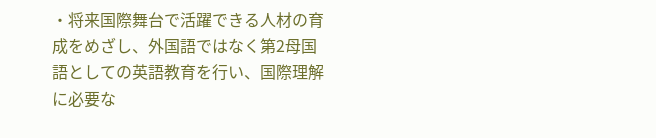・将来国際舞台で活躍できる人材の育成をめざし、外国語ではなく第2母国語としての英語教育を行い、国際理解に必要な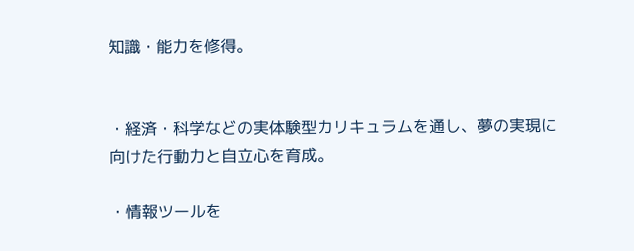知識・能力を修得。


・経済・科学などの実体験型カリキュラムを通し、夢の実現に向けた行動力と自立心を育成。

・情報ツールを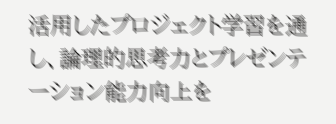活用したプロジェクト学習を通し、論理的思考力とプレゼンテーション能力向上を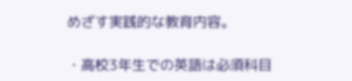めざす実践的な教育内容。

・高校3年生での英語は必須科目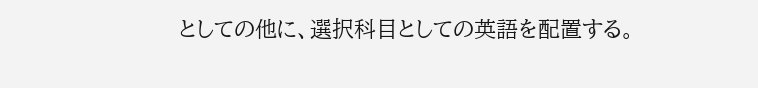としての他に、選択科目としての英語を配置する。